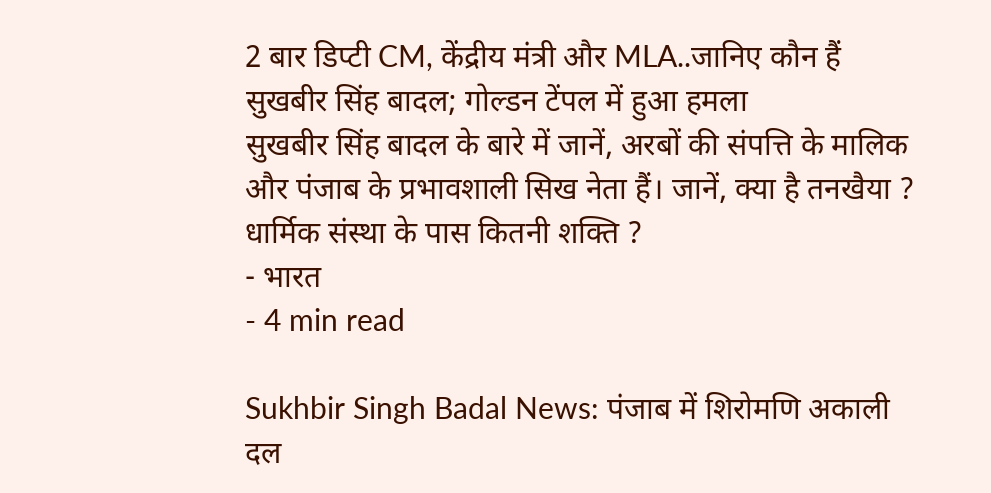2 बार डिप्टी CM, केंद्रीय मंत्री और MLA..जानिए कौन हैं सुखबीर सिंह बादल; गोल्डन टेंपल में हुआ हमला
सुखबीर सिंह बादल के बारे में जानें, अरबों की संपत्ति के मालिक और पंजाब के प्रभावशाली सिख नेता हैं। जानें, क्या है तनखैया ? धार्मिक संस्था के पास कितनी शक्ति ?
- भारत
- 4 min read

Sukhbir Singh Badal News: पंजाब में शिरोमणि अकाली दल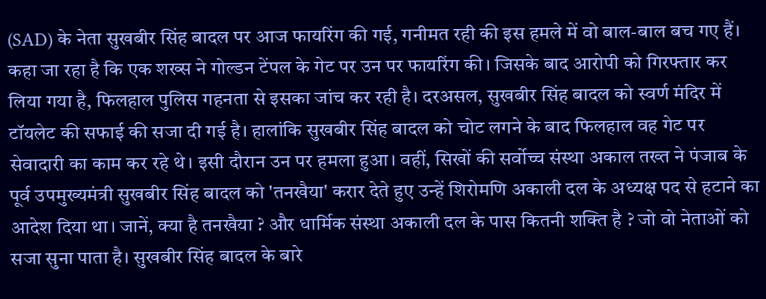(SAD) के नेता सुखबीर सिंह बादल पर आज फायरिंग की गई, गनीमत रही की इस हमले में वो बाल-बाल बच गए हैं। कहा जा रहा है कि एक शख्स ने गोल्डन टेंपल के गेट पर उन पर फायरिंग की। जिसके बाद आरोपी को गिरफ्तार कर लिया गया है, फिलहाल पुलिस गहनता से इसका जांच कर रही है। दरअसल, सुखबीर सिंह बादल को स्वर्ण मंदिर में टॉयलेट की सफाई की सजा दी गई है। हालांकि सुखबीर सिंह बादल को चोट लगने के बाद फिलहाल वह गेट पर सेवादारी का काम कर रहे थे। इसी दौरान उन पर हमला हुआ। वहीं, सिखों की सर्वोच्च संस्था अकाल तख्त ने पंजाब के पूर्व उपमुख्यमंत्री सुखबीर सिंह बादल को 'तनखैया' करार देते हुए उन्हें शिरोमणि अकाली दल के अध्यक्ष पद से हटाने का आदेश दिया था। जानें, क्या है तनखैया ? और धार्मिक संस्था अकाली दल के पास कितनी शक्ति है ? जो वो नेताओं को सजा सुना पाता है। सुखबीर सिंह बादल के बारे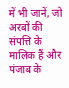में भी जानें, जो अरबों की संपत्ति के मालिक हैं और पंजाब के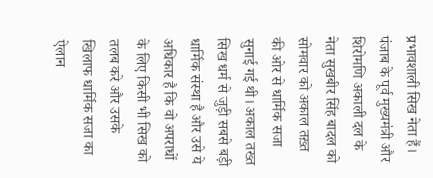प्रभावशाली सिख नेता हैं।
पंजाब के पूर्व मुख्यमंत्री और शिरोमणि अकाली दल के नेता सुखबीर सिंह बादल को सोमवार को अकाल तख़्त की ओर से धार्मिक सजा सुनाई गई थी। अकाल तख्त सिख धर्म से जुड़ी सबसे बड़ी धार्मिक संस्था है और उसे ये अधिकार है कि वो अपराधों के लिए किसी भी सिख को तलब करे और उसके खिलाफ धार्मिक सजा का ऐलान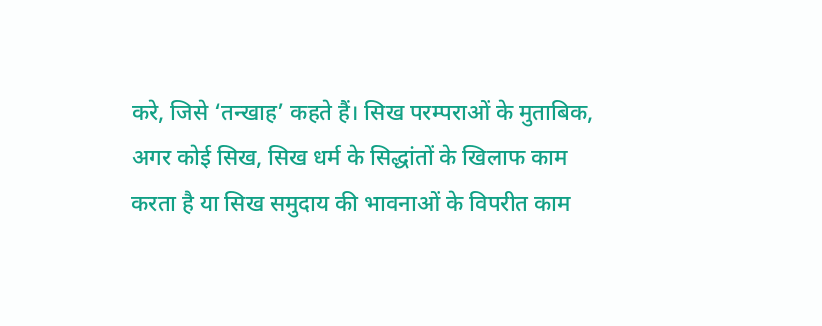करे, जिसे ‘तन्खाह’ कहते हैं। सिख परम्पराओं के मुताबिक, अगर कोई सिख, सिख धर्म के सिद्धांतों के खिलाफ काम करता है या सिख समुदाय की भावनाओं के विपरीत काम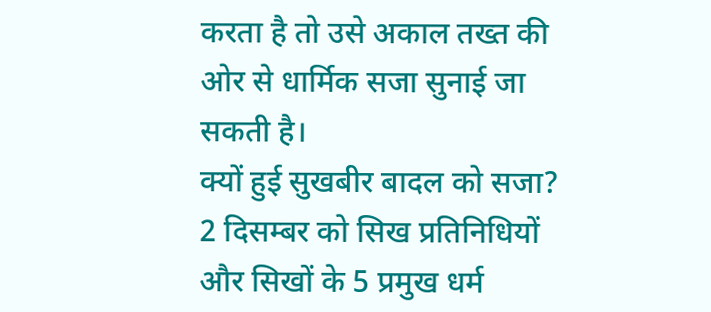करता है तो उसे अकाल तख्त की ओर से धार्मिक सजा सुनाई जा सकती है।
क्यों हुई सुखबीर बादल को सजा?
2 दिसम्बर को सिख प्रतिनिधियों और सिखों के 5 प्रमुख धर्म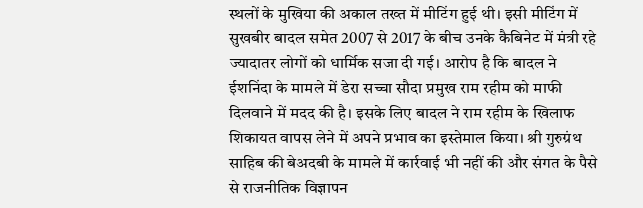स्थलों के मुखिया की अकाल तख्त में मीटिंग हुई थी। इसी मीटिंग में सुखबीर बादल समेत 2007 से 2017 के बीच उनके कैबिनेट में मंत्री रहे ज्यादातर लोगों को धार्मिक सजा दी गई। आरोप है कि बादल ने ईशनिंदा के मामले में डेरा सच्चा सौदा प्रमुख राम रहीम को माफी दिलवाने में मदद की है। इसके लिए बादल ने राम रहीम के खिलाफ शिकायत वापस लेने में अपने प्रभाव का इस्तेमाल किया। श्री गुरुग्रंथ साहिब की बेअदबी के मामले में कार्रवाई भी नहीं की और संगत के पैसे से राजनीतिक विज्ञापन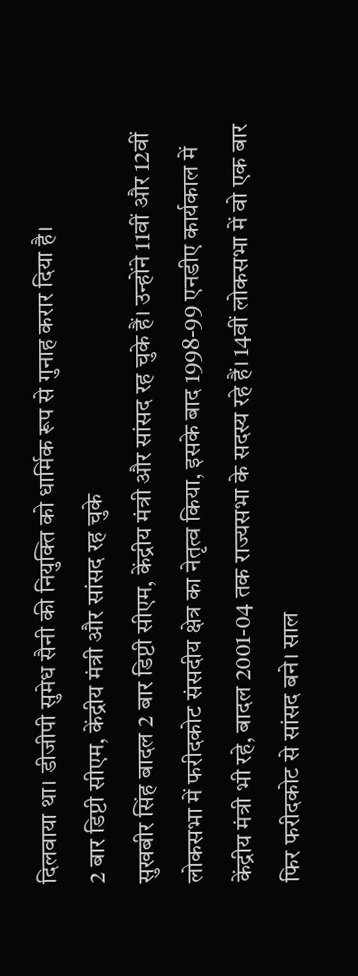दिलवाया था। डीजीपी सुमेध सैनी की नियुक्ति को धार्मिक रूप से गुनाह करार दिया है।
2 बार डिप्टी सीएम, केंद्रीय मंत्री और सांसद रह चुके
सुखबीर सिंह बादल 2 बार डिप्टी सीएम, केंद्रीय मंत्री और सांसद रह चुके हैं। उन्होंने 11वीं और 12वीं लोकसभा में फरीदकोट संसदीय क्षेत्र का नेतृत्व किया, इसके बाद 1998-99 एनडीए कार्यकाल में केंद्रीय मंत्री भी रहे, बादल 2001-04 तक राज्यसभा के सदस्य रहे हैं। 14वीं लोकसभा में वो एक बार फिर फरीदकोट से सांसद बने। साल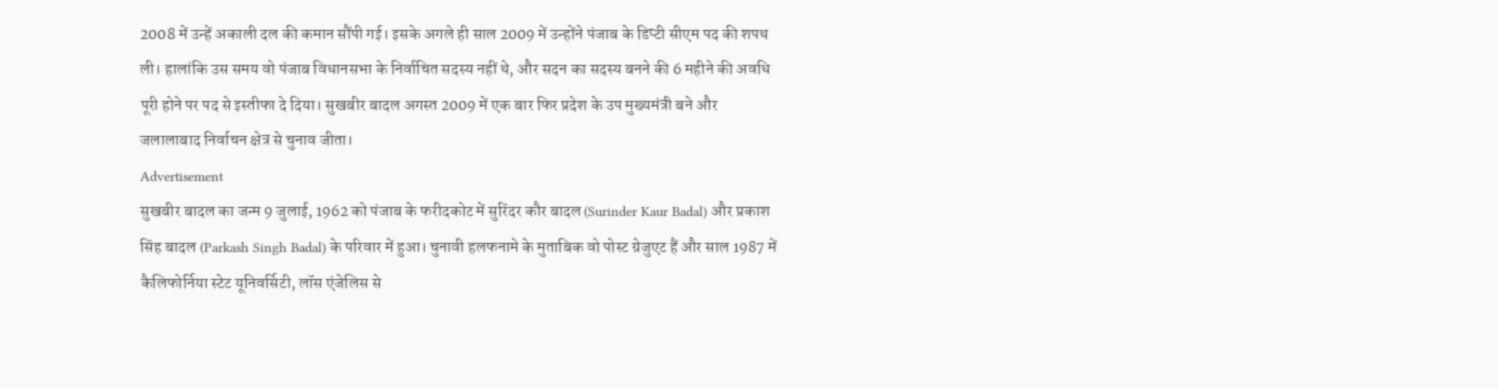2008 में उन्हें अकाली दल की कमान सौंपी गई। इसके अगले ही साल 2009 में उन्होंने पंजाब के डिप्टी सीएम पद की शपथ ली। हालांकि उस समय वो पंजाब विधानसभा के निर्वाचित सदस्य नहीं थे, और सदन का सदस्य बनने की 6 महीने की अवधि पूरी होने पर पद से इस्तीफा दे दिया। सुखबीर बादल अगस्त 2009 में एक बार फिर प्रदेश के उप मुख्यमंत्री बने और जलालाबाद निर्वाचन क्षेत्र से चुनाव जीता।
Advertisement
सुखबीर बादल का जन्म 9 जुलाई, 1962 को पंजाब के फरीदकोट में सुरिंदर कौर बादल (Surinder Kaur Badal) और प्रकाश सिंह बादल (Parkash Singh Badal) के परिवार में हुआ। चुनावी हलफनामे के मुताबिक वो पोस्ट ग्रेजुएट हैं और साल 1987 में कैलिफोर्निया स्टेट यूनिवर्सिटी, लॉस एंजेलिस से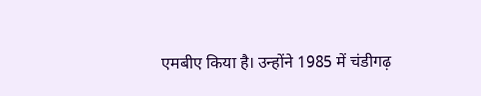एमबीए किया है। उन्होंने 1985 में चंडीगढ़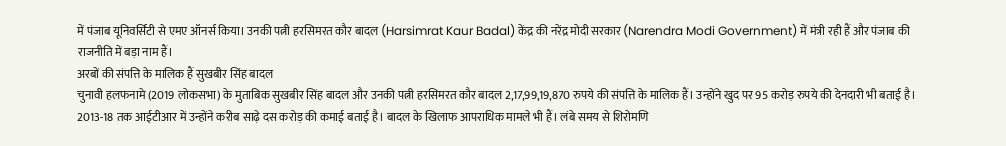में पंजाब यूनिवर्सिटी से एमए ऑनर्स किया। उनकी पत्नी हरसिमरत कौर बादल (Harsimrat Kaur Badal) केंद्र की नरेंद्र मोदी सरकार (Narendra Modi Government) में मंत्री रही हैं और पंजाब की राजनीति में बड़ा नाम हैं।
अरबों की संपत्ति के मालिक हैं सुखबीर सिंह बादल
चुनावी हलफनामे (2019 लोकसभा) के मुताबिक सुखबीर सिंह बादल और उनकी पत्नी हरसिमरत कौर बादल 2,17,99,19,870 रुपये की संपत्ति के मालिक हैं। उन्होंने खुद पर 95 करोड़ रुपये की देनदारी भी बताई है। 2013-18 तक आईटीआर में उन्होंने करीब साढ़े दस करोड़ की कमाई बताई है। बादल के खिलाफ आपराधिक मामले भी हैं। लंबे समय से शिरोमणि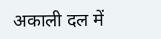अकाली दल में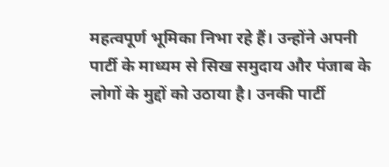महत्वपूर्ण भूमिका निभा रहे हैं। उन्होंने अपनी पार्टी के माध्यम से सिख समुदाय और पंजाब के लोगों के मुद्दों को उठाया है। उनकी पार्टी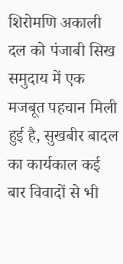शिरोमणि अकाली दल को पंजाबी सिख समुदाय में एक मजबूत पहचान मिली हुई है, सुखबीर बादल का कार्यकाल कई बार विवादों से भी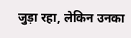जुड़ा रहा, लेकिन उनका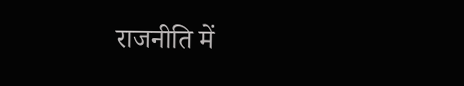राजनीति में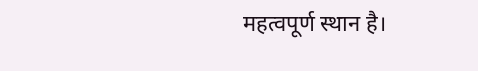महत्वपूर्ण स्थान है।